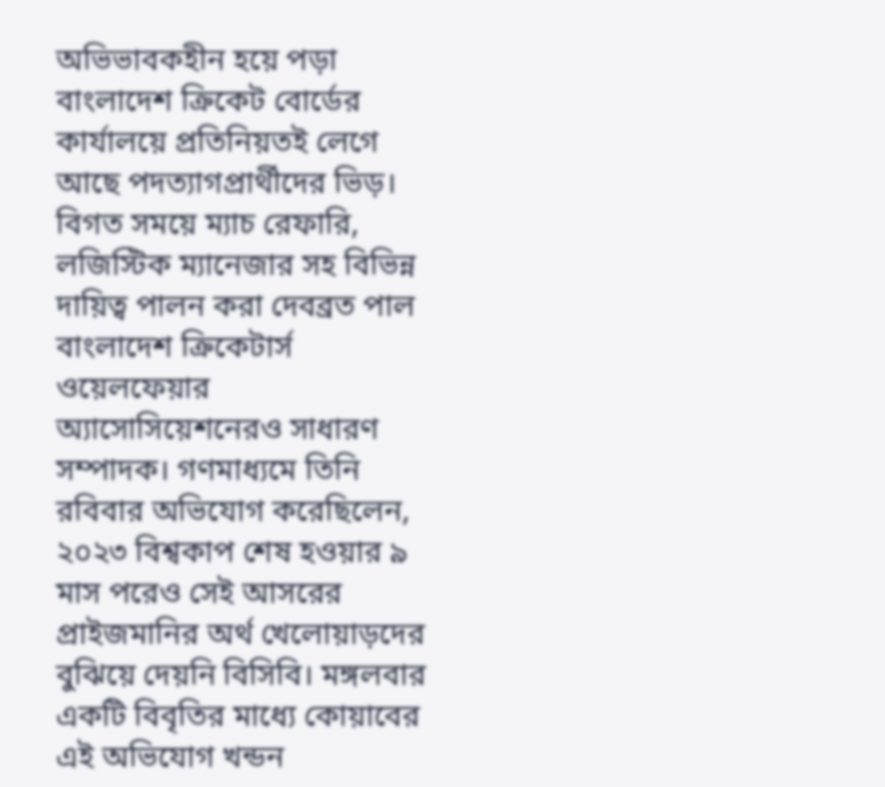অভিভাবকহীন হয়ে পড়া বাংলাদেশ ক্রিকেট বোর্ডের কার্যালয়ে প্রতিনিয়তই লেগে আছে পদত্যাগপ্রার্থীদের ভিড়। বিগত সময়ে ম্যাচ রেফারি, লজিস্টিক ম্যানেজার সহ বিভিন্ন দায়িত্ব পালন করা দেবব্রত পাল বাংলাদেশ ক্রিকেটার্স ওয়েলফেয়ার অ্যাসোসিয়েশনেরও সাধারণ সম্পাদক। গণমাধ্যমে তিনি রবিবার অভিযোগ করেছিলেন, ২০২৩ বিশ্বকাপ শেষ হওয়ার ৯ মাস পরেও সেই আসরের প্রাইজমানির অর্থ খেলোয়াড়দের বুঝিয়ে দেয়নি বিসিবি। মঙ্গলবার একটি বিবৃতির মাধ্যে কোয়াবের এই অভিযোগ খন্ডন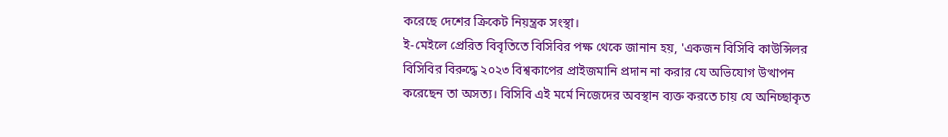করেছে দেশের ক্রিকেট নিয়ন্ত্রক সংস্থা।
ই-মেইলে প্রেরিত বিবৃতিতে বিসিবির পক্ষ থেকে জানান হয়, 'একজন বিসিবি কাউন্সিলর বিসিবির বিরুদ্ধে ২০২৩ বিশ্বকাপের প্রাইজমানি প্রদান না করার যে অভিযোগ উত্থাপন করেছেন তা অসত্য। বিসিবি এই মর্মে নিজেদের অবস্থান ব্যক্ত করতে চায় যে অনিচ্ছাকৃত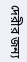দেরীর জন্য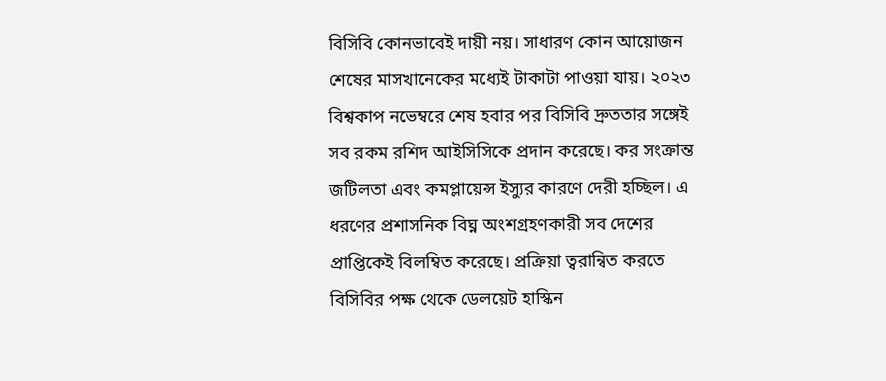বিসিবি কোনভাবেই দায়ী নয়। সাধারণ কোন আয়োজন শেষের মাসখানেকের মধ্যেই টাকাটা পাওয়া যায়। ২০২৩ বিশ্বকাপ নভেম্বরে শেষ হবার পর বিসিবি দ্রুততার সঙ্গেই সব রকম রশিদ আইসিসিকে প্রদান করেছে। কর সংক্রান্ত জটিলতা এবং কমপ্লায়েন্স ইস্যুর কারণে দেরী হচ্ছিল। এ ধরণের প্রশাসনিক বিঘ্ন অংশগ্রহণকারী সব দেশের প্রাপ্তিকেই বিলম্বিত করেছে। প্রক্রিয়া ত্বরান্বিত করতে বিসিবির পক্ষ থেকে ডেলয়েট হাস্কিন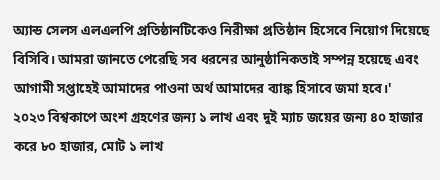অ্যান্ড সেলস এলএলপি প্রতিষ্ঠানটিকেও নিরীক্ষা প্রতিষ্ঠান হিসেবে নিয়োগ দিয়েছে বিসিবি। আমরা জানতে পেরেছি সব ধরনের আনুষ্ঠানিকতাই সম্পন্ন হয়েছে এবং আগামী সপ্তাহেই আমাদের পাওনা অর্থ আমাদের ব্যাঙ্ক হিসাবে জমা হবে।'
২০২৩ বিশ্বকাপে অংশ গ্রহণের জন্য ১ লাখ এবং দুই ম্যাচ জয়ের জন্য ৪০ হাজার করে ৮০ হাজার, মোট ১ লাখ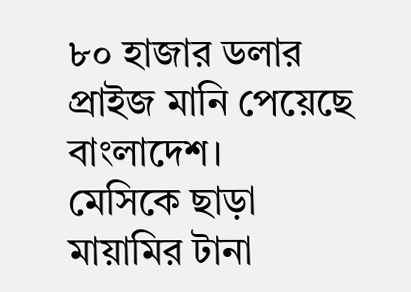৮০ হাজার ডলার প্রাইজ মানি পেয়েছে বাংলাদেশ।
মেসিকে ছাড়া মায়ামির টানা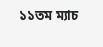১১তম ম্যাচ